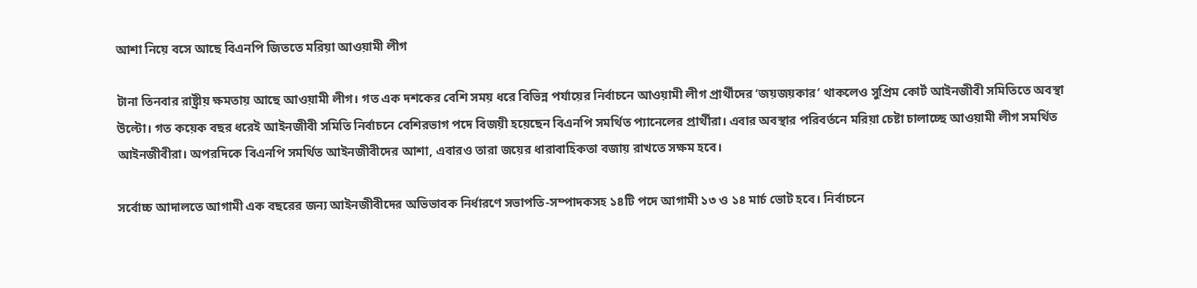আশা নিয়ে বসে আছে বিএনপি জিততে মরিয়া আওয়ামী লীগ

টানা তিনবার রাষ্ট্রীয় ক্ষমতায় আছে আওয়ামী লীগ। গত এক দশকের বেশি সময় ধরে বিভিন্ন পর্যায়ের নির্বাচনে আওয়ামী লীগ প্রার্থীদের ‘জয়জয়কার’ থাকলেও সুপ্রিম কোর্ট আইনজীবী সমিতিতে অবস্থা উল্টো। গত কয়েক বছর ধরেই আইনজীবী সমিতি নির্বাচনে বেশিরভাগ পদে বিজয়ী হয়েছেন বিএনপি সমর্থিত প্যানেলের প্রার্থীরা। এবার অবস্থার পরিবর্তনে মরিয়া চেষ্টা চালাচ্ছে আওয়ামী লীগ সমর্থিত আইনজীবীরা। অপরদিকে বিএনপি সমর্থিত আইনজীবীদের আশা, এবারও তারা জয়ের ধারাবাহিকতা বজায় রাখতে সক্ষম হবে।

সর্বোচ্চ আদালতে আগামী এক বছরের জন্য আইনজীবীদের অভিভাবক নির্ধারণে সভাপতি-সম্পাদকসহ ১৪টি পদে আগামী ১৩ ও ১৪ মার্চ ভোট হবে। নির্বাচনে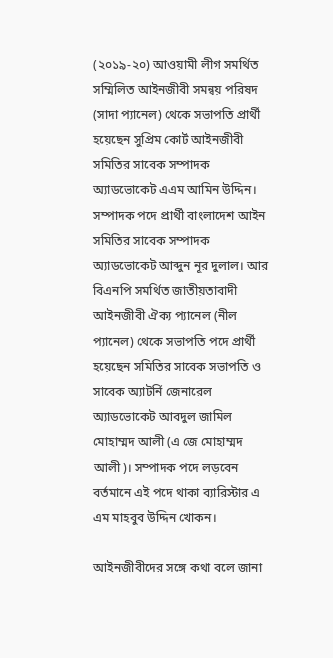(২০১৯-২০) আওয়ামী লীগ সমর্থিত সম্মিলিত আইনজীবী সমন্বয় পরিষদ (সাদা প্যানেল) থেকে সভাপতি প্রার্থী হয়েছেন সুপ্রিম কোর্ট আইনজীবী সমিতির সাবেক সম্পাদক অ্যাডভোকেট এএম আমিন উদ্দিন। সম্পাদক পদে প্রার্থী বাংলাদেশ আইন সমিতির সাবেক সম্পাদক অ্যাডভোকেট আব্দুন নূর দুলাল। আর বিএনপি সমর্থিত জাতীয়তাবাদী আইনজীবী ঐক্য প্যানেল (নীল প্যানেল) থেকে সভাপতি পদে প্রার্থী হয়েছেন সমিতির সাবেক সভাপতি ও সাবেক অ্যাটর্নি জেনারেল অ্যাডভোকেট আবদুল জামিল মোহাম্মদ আলী (এ জে মোহাম্মদ আলী)। সম্পাদক পদে লড়বেন বর্তমানে এই পদে থাকা ব্যারিস্টার এ এম মাহবুব উদ্দিন খোকন।

আইনজীবীদের সঙ্গে কথা বলে জানা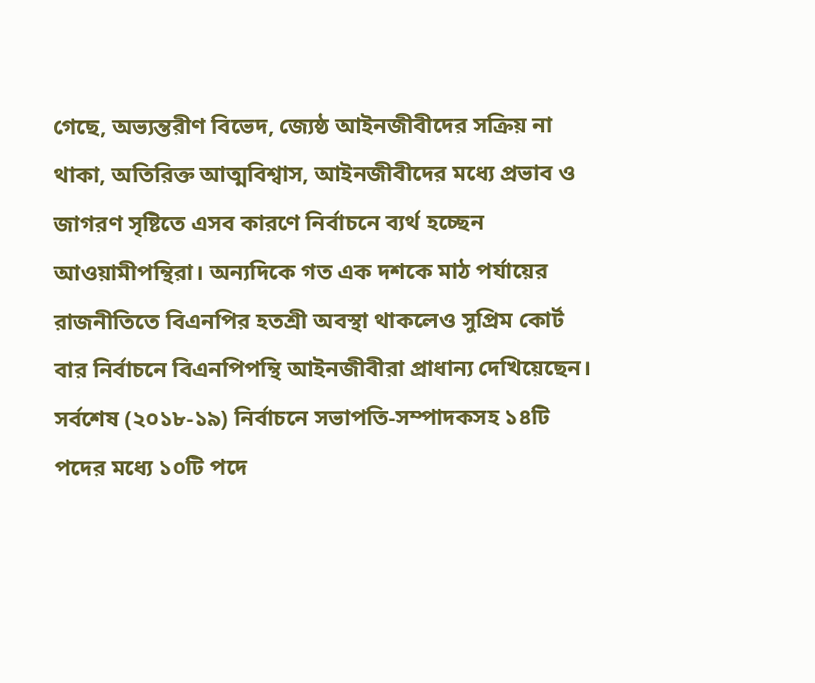গেছে, অভ্যন্তরীণ বিভেদ, জ্যেষ্ঠ আইনজীবীদের সক্রিয় না থাকা, অতিরিক্ত আত্মবিশ্বাস, আইনজীবীদের মধ্যে প্রভাব ও জাগরণ সৃষ্টিতে এসব কারণে নির্বাচনে ব্যর্থ হচ্ছেন আওয়ামীপন্থিরা। অন্যদিকে গত এক দশকে মাঠ পর্যায়ের রাজনীতিতে বিএনপির হতশ্রী অবস্থা থাকলেও সুপ্রিম কোর্ট বার নির্বাচনে বিএনপিপন্থি আইনজীবীরা প্রাধান্য দেখিয়েছেন। সর্বশেষ (২০১৮-১৯) নির্বাচনে সভাপতি-সম্পাদকসহ ১৪টি পদের মধ্যে ১০টি পদে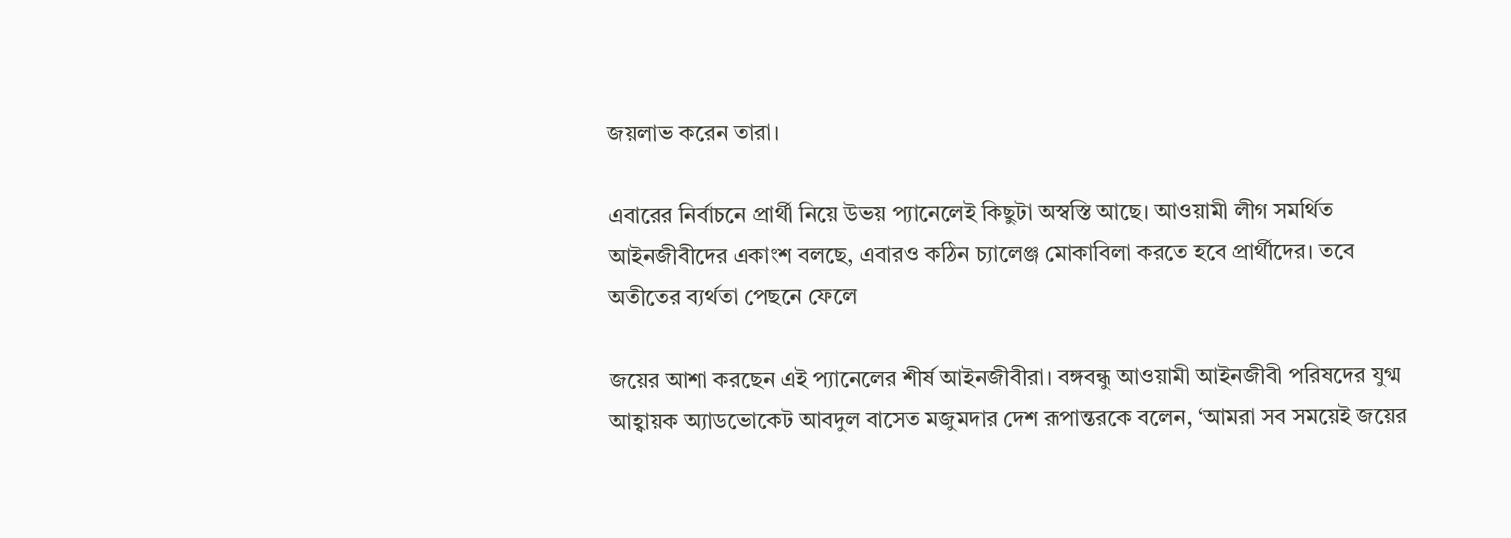জয়লাভ করেন তারা।

এবারের নির্বাচনে প্রার্থী নিয়ে উভয় প্যানেলেই কিছুটা অস্বস্তি আছে। আওয়ামী লীগ সমর্থিত আইনজীবীদের একাংশ বলছে, এবারও কঠিন চ্যালেঞ্জ মোকাবিলা করতে হবে প্রার্থীদের। তবে অতীতের ব্যর্থতা পেছনে ফেলে

জয়ের আশা করছেন এই প্যানেলের শীর্ষ আইনজীবীরা। বঙ্গবন্ধু আওয়ামী আইনজীবী পরিষদের যুগ্ম আহ্বায়ক অ্যাডভোকেট আবদুল বাসেত মজুমদার দেশ রূপান্তরকে বলেন, ‘আমরা সব সময়েই জয়ের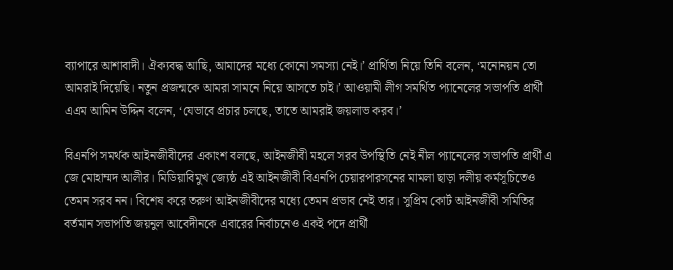ব্যাপারে আশাবাদী। ঐক্যবদ্ধ আছি, আমাদের মধ্যে কোনো সমস্যা নেই।’ প্রার্থিতা নিয়ে তিনি বলেন, ‘মনোনয়ন তো আমরাই দিয়েছি। নতুন প্রজন্মকে আমরা সামনে নিয়ে আসতে চাই।’ আওয়ামী লীগ সমর্থিত প্যানেলের সভাপতি প্রার্থী এএম আমিন উদ্দিন বলেন, ‘যেভাবে প্রচার চলছে, তাতে আমরাই জয়লাভ করব।’

বিএনপি সমর্থক আইনজীবীদের একাংশ বলছে, আইনজীবী মহলে সরব উপস্থিতি নেই নীল প্যানেলের সভাপতি প্রার্থী এ জে মোহাম্মদ আলীর। মিডিয়াবিমুখ জ্যেষ্ঠ এই আইনজীবী বিএনপি চেয়ারপারসনের মামলা ছাড়া দলীয় কর্মসূচিতেও তেমন সরব নন। বিশেষ করে তরুণ আইনজীবীদের মধ্যে তেমন প্রভাব নেই তার। সুপ্রিম কোর্ট আইনজীবী সমিতির বর্তমান সভাপতি জয়নুল আবেদীনকে এবারের নির্বাচনেও একই পদে প্রার্থী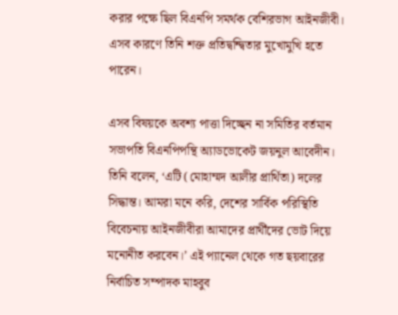করার পক্ষে ছিল বিএনপি সমর্থক বেশিরভাগ আইনজীবী। এসব কারণে তিনি শক্ত প্রতিদ্বন্দ্বিতার মুখোমুখি হতে পারেন।

এসব বিষয়কে অবশ্য পাত্তা দিচ্ছেন না সমিতির বর্তমান সভাপতি বিএনপিপন্থি অ্যাডভোকেট জয়নুল আবেদীন। তিনি বলেন, ‘এটি (মোহাম্মদ আলীর প্রার্থিতা) দলের সিদ্ধান্ত। আমরা মনে করি, দেশের সার্বিক পরিস্থিতি বিবেচনায় আইনজীবীরা আমাদের প্রার্থীদের ভোট দিয়ে মনোনীত করবেন।’ এই প্যানেল থেকে গত ছয়বারের নির্বাচিত সম্পাদক মাহবুব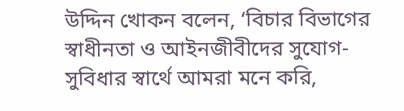উদ্দিন খোকন বলেন, ‘বিচার বিভাগের স্বাধীনতা ও আইনজীবীদের সুযোগ-সুবিধার স্বার্থে আমরা মনে করি,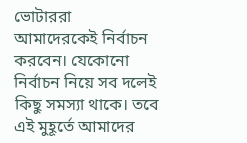ভোটাররা আমাদেরকেই নির্বাচন করবেন। যেকোনো নির্বাচন নিয়ে সব দলেই কিছু সমস্যা থাকে। তবে এই মুহূর্তে আমাদের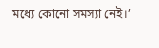মধ্যে কোনো সমস্যা নেই।’